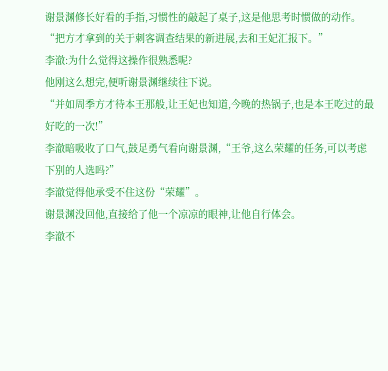谢景渊修长好看的手指,习惯性的敲起了桌子,这是他思考时惯做的动作。
“把方才拿到的关于刺客调查结果的新进展,去和王妃汇报下。”
李澈:为什么觉得这操作很熟悉呢?
他刚这么想完,便听谢景渊继续往下说。
“并如周季方才待本王那般,让王妃也知道,今晚的热锅子,也是本王吃过的最好吃的一次!”
李澈暗吸收了口气,鼓足勇气看向谢景渊,“王爷,这么荣耀的任务,可以考虑下别的人选吗?”
李澈觉得他承受不住这份“荣耀”。
谢景渊没回他,直接给了他一个凉凉的眼神,让他自行体会。
李澈不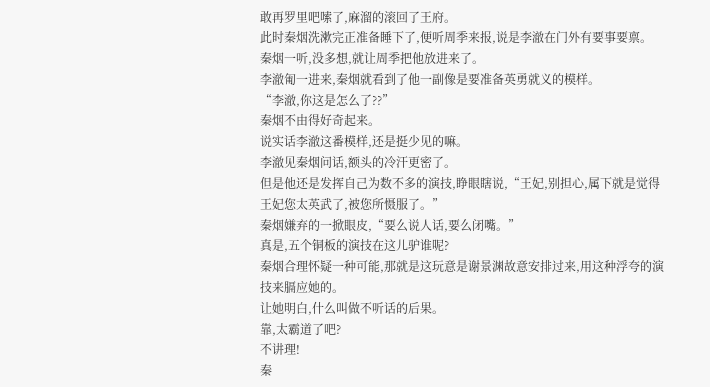敢再罗里吧嗦了,麻溜的滚回了王府。
此时秦烟洗漱完正准备睡下了,便听周季来报,说是李澈在门外有要事要禀。
秦烟一听,没多想,就让周季把他放进来了。
李澈匍一进来,秦烟就看到了他一副像是要准备英勇就义的模样。
“李澈,你这是怎么了??”
秦烟不由得好奇起来。
说实话李澈这番模样,还是挺少见的嘛。
李澈见秦烟问话,额头的冷汗更密了。
但是他还是发挥自己为数不多的演技,睁眼瞎说,“王妃,别担心,属下就是觉得王妃您太英武了,被您所慑服了。”
秦烟嫌弃的一掀眼皮,“要么说人话,要么闭嘴。”
真是,五个铜板的演技在这儿驴谁呢?
秦烟合理怀疑一种可能,那就是这玩意是谢景渊故意安排过来,用这种浮夸的演技来膈应她的。
让她明白,什么叫做不听话的后果。
靠,太霸道了吧?
不讲理!
秦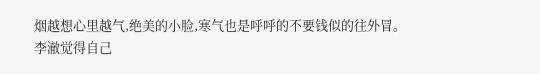烟越想心里越气,绝美的小脸,寒气也是呼呼的不要钱似的往外冒。
李澈觉得自己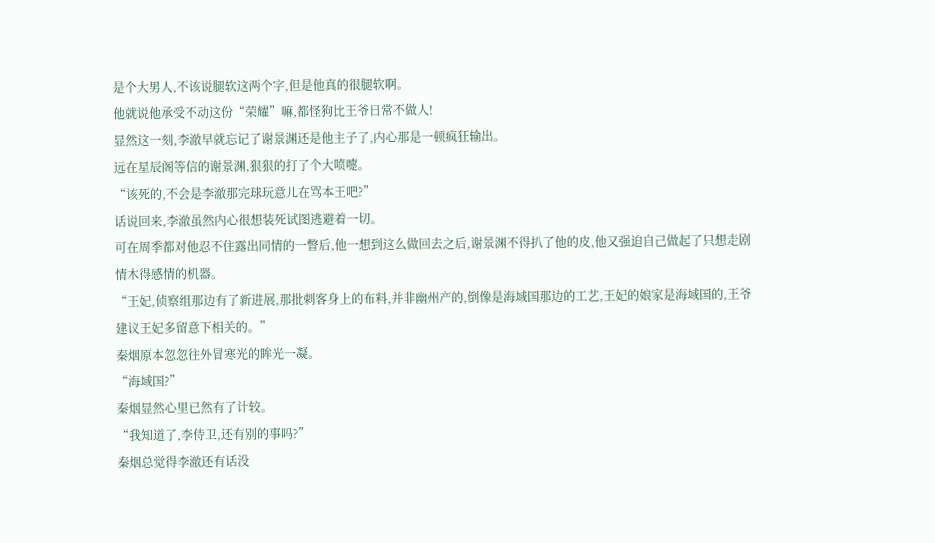是个大男人,不该说腿软这两个字,但是他真的很腿软啊。
他就说他承受不动这份“荣耀”嘛,都怪狗比王爷日常不做人!
显然这一刻,李澈早就忘记了谢景渊还是他主子了,内心那是一顿疯狂输出。
远在星辰阁等信的谢景渊,狠狠的打了个大喷嚏。
“该死的,不会是李澈那完球玩意儿在骂本王吧?”
话说回来,李澈虽然内心很想装死试图逃避着一切。
可在周季都对他忍不住露出同情的一瞥后,他一想到这么做回去之后,谢景渊不得扒了他的皮,他又强迫自己做起了只想走剧情木得感情的机器。
“王妃,侦察组那边有了新进展,那批刺客身上的布料,并非幽州产的,倒像是海域国那边的工艺,王妃的娘家是海域国的,王爷建议王妃多留意下相关的。”
秦烟原本忽忽往外冒寒光的眸光一凝。
“海域国?”
秦烟显然心里已然有了计较。
“我知道了,李侍卫,还有别的事吗?”
秦烟总觉得李澈还有话没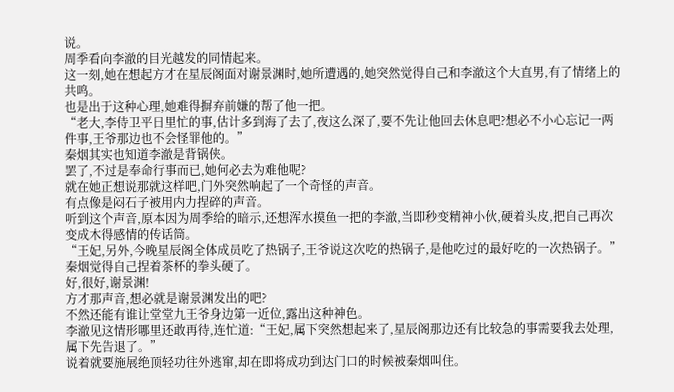说。
周季看向李澈的目光越发的同情起来。
这一刻,她在想起方才在星辰阁面对谢景渊时,她所遭遇的,她突然觉得自己和李澈这个大直男,有了情绪上的共鸣。
也是出于这种心理,她难得摒弃前嫌的帮了他一把。
“老大,李侍卫平日里忙的事,估计多到海了去了,夜这么深了,要不先让他回去休息吧?想必不小心忘记一两件事,王爷那边也不会怪罪他的。”
秦烟其实也知道李澈是背锅侠。
罢了,不过是奉命行事而已,她何必去为难他呢?
就在她正想说那就这样吧,门外突然响起了一个奇怪的声音。
有点像是闷石子被用内力捏碎的声音。
听到这个声音,原本因为周季给的暗示,还想浑水摸鱼一把的李澈,当即秒变精神小伙,硬着头皮,把自己再次变成木得感情的传话筒。
“王妃,另外,今晚星辰阁全体成员吃了热锅子,王爷说这次吃的热锅子,是他吃过的最好吃的一次热锅子。”
秦烟觉得自己捏着茶杯的拳头硬了。
好,很好,谢景渊!
方才那声音,想必就是谢景渊发出的吧?
不然还能有谁让堂堂九王爷身边第一近位,露出这种神色。
李澈见这情形哪里还敢再待,连忙道:“王妃,属下突然想起来了,星辰阁那边还有比较急的事需要我去处理,属下先告退了。”
说着就要施展绝顶轻功往外逃窜,却在即将成功到达门口的时候被秦烟叫住。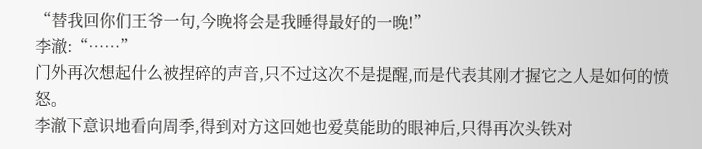“替我回你们王爷一句,今晚将会是我睡得最好的一晚!”
李澈:“……”
门外再次想起什么被捏碎的声音,只不过这次不是提醒,而是代表其刚才握它之人是如何的愤怒。
李澈下意识地看向周季,得到对方这回她也爱莫能助的眼神后,只得再次头铁对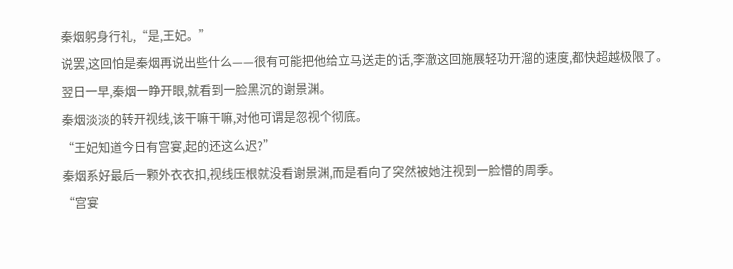秦烟躬身行礼,“是,王妃。”
说罢,这回怕是秦烟再说出些什么——很有可能把他给立马送走的话,李澈这回施展轻功开溜的速度,都快超越极限了。
翌日一早,秦烟一睁开眼,就看到一脸黑沉的谢景渊。
秦烟淡淡的转开视线,该干嘛干嘛,对他可谓是忽视个彻底。
“王妃知道今日有宫宴,起的还这么迟?”
秦烟系好最后一颗外衣衣扣,视线压根就没看谢景渊,而是看向了突然被她注视到一脸懵的周季。
“宫宴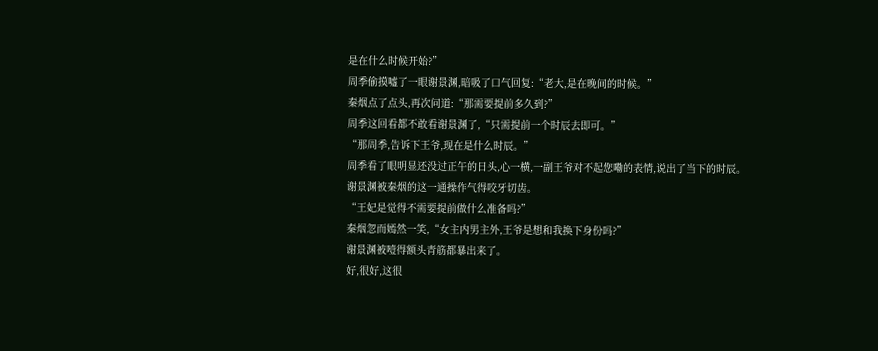是在什么时候开始?”
周季偷摸嘘了一眼谢景渊,暗吸了口气回复:“老大,是在晚间的时候。”
秦烟点了点头,再次问道:“那需要提前多久到?”
周季这回看都不敢看谢景渊了,“只需提前一个时辰去即可。”
“那周季,告诉下王爷,现在是什么时辰。”
周季看了眼明显还没过正午的日头,心一横,一副王爷对不起您嘞的表情,说出了当下的时辰。
谢景渊被秦烟的这一通操作气得咬牙切齿。
“王妃是觉得不需要提前做什么准备吗?”
秦烟忽而嫣然一笑,“女主内男主外,王爷是想和我换下身份吗?”
谢景渊被噎得额头青筋都暴出来了。
好,很好,这很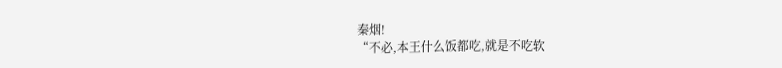秦烟!
“不必,本王什么饭都吃,就是不吃软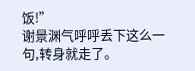饭!”
谢景渊气呼呼丢下这么一句,转身就走了。